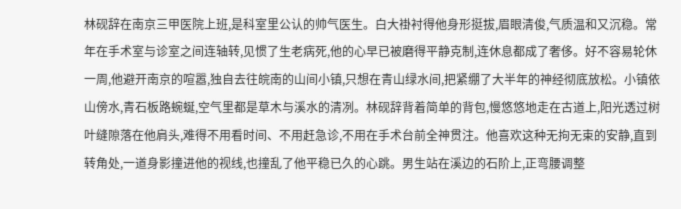林砚辞在南京三甲医院上班,是科室里公认的帅气医生。白大褂衬得他身形挺拔,眉眼清俊,气质温和又沉稳。常年在手术室与诊室之间连轴转,见惯了生老病死,他的心早已被磨得平静克制,连休息都成了奢侈。好不容易轮休一周,他避开南京的喧嚣,独自去往皖南的山间小镇,只想在青山绿水间,把紧绷了大半年的神经彻底放松。小镇依山傍水,青石板路蜿蜒,空气里都是草木与溪水的清冽。林砚辞背着简单的背包,慢悠悠地走在古道上,阳光透过树叶缝隙落在他肩头,难得不用看时间、不用赶急诊,不用在手术台前全神贯注。他喜欢这种无拘无束的安静,直到转角处,一道身影撞进他的视线,也撞乱了他平稳已久的心跳。男生站在溪边的石阶上,正弯腰调整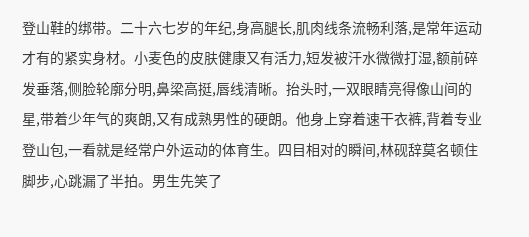登山鞋的绑带。二十六七岁的年纪,身高腿长,肌肉线条流畅利落,是常年运动才有的紧实身材。小麦色的皮肤健康又有活力,短发被汗水微微打湿,额前碎发垂落,侧脸轮廓分明,鼻梁高挺,唇线清晰。抬头时,一双眼睛亮得像山间的星,带着少年气的爽朗,又有成熟男性的硬朗。他身上穿着速干衣裤,背着专业登山包,一看就是经常户外运动的体育生。四目相对的瞬间,林砚辞莫名顿住脚步,心跳漏了半拍。男生先笑了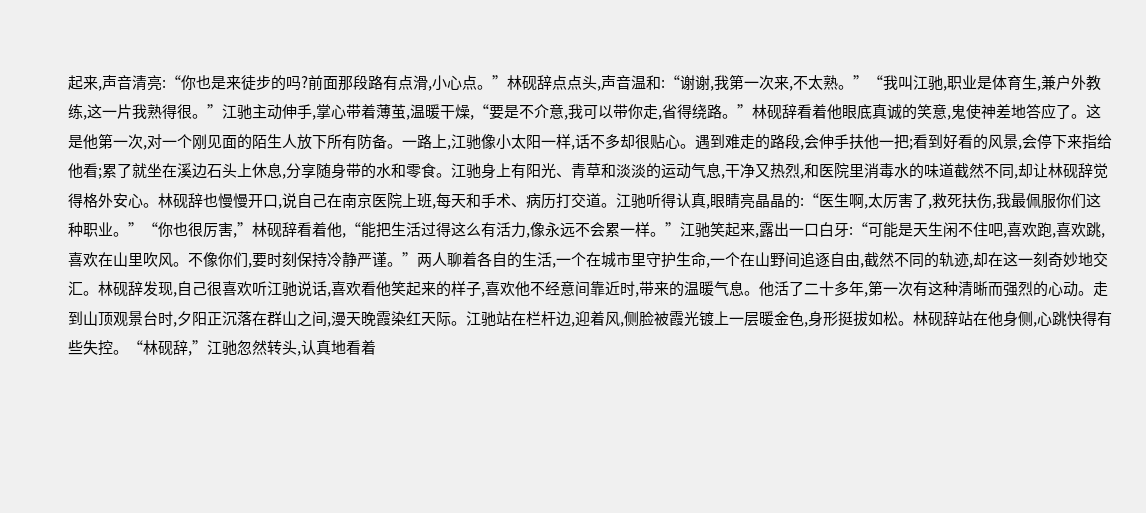起来,声音清亮:“你也是来徒步的吗?前面那段路有点滑,小心点。”林砚辞点点头,声音温和:“谢谢,我第一次来,不太熟。”“我叫江驰,职业是体育生,兼户外教练,这一片我熟得很。”江驰主动伸手,掌心带着薄茧,温暖干燥,“要是不介意,我可以带你走,省得绕路。”林砚辞看着他眼底真诚的笑意,鬼使神差地答应了。这是他第一次,对一个刚见面的陌生人放下所有防备。一路上,江驰像小太阳一样,话不多却很贴心。遇到难走的路段,会伸手扶他一把;看到好看的风景,会停下来指给他看;累了就坐在溪边石头上休息,分享随身带的水和零食。江驰身上有阳光、青草和淡淡的运动气息,干净又热烈,和医院里消毒水的味道截然不同,却让林砚辞觉得格外安心。林砚辞也慢慢开口,说自己在南京医院上班,每天和手术、病历打交道。江驰听得认真,眼睛亮晶晶的:“医生啊,太厉害了,救死扶伤,我最佩服你们这种职业。”“你也很厉害,”林砚辞看着他,“能把生活过得这么有活力,像永远不会累一样。”江驰笑起来,露出一口白牙:“可能是天生闲不住吧,喜欢跑,喜欢跳,喜欢在山里吹风。不像你们,要时刻保持冷静严谨。”两人聊着各自的生活,一个在城市里守护生命,一个在山野间追逐自由,截然不同的轨迹,却在这一刻奇妙地交汇。林砚辞发现,自己很喜欢听江驰说话,喜欢看他笑起来的样子,喜欢他不经意间靠近时,带来的温暖气息。他活了二十多年,第一次有这种清晰而强烈的心动。走到山顶观景台时,夕阳正沉落在群山之间,漫天晚霞染红天际。江驰站在栏杆边,迎着风,侧脸被霞光镀上一层暖金色,身形挺拔如松。林砚辞站在他身侧,心跳快得有些失控。“林砚辞,”江驰忽然转头,认真地看着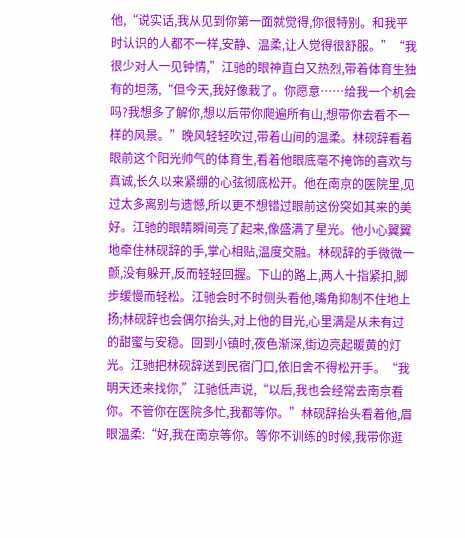他,“说实话,我从见到你第一面就觉得,你很特别。和我平时认识的人都不一样,安静、温柔,让人觉得很舒服。”“我很少对人一见钟情,”江驰的眼神直白又热烈,带着体育生独有的坦荡,“但今天,我好像栽了。你愿意……给我一个机会吗?我想多了解你,想以后带你爬遍所有山,想带你去看不一样的风景。”晚风轻轻吹过,带着山间的温柔。林砚辞看着眼前这个阳光帅气的体育生,看着他眼底毫不掩饰的喜欢与真诚,长久以来紧绷的心弦彻底松开。他在南京的医院里,见过太多离别与遗憾,所以更不想错过眼前这份突如其来的美好。江驰的眼睛瞬间亮了起来,像盛满了星光。他小心翼翼地牵住林砚辞的手,掌心相贴,温度交融。林砚辞的手微微一颤,没有躲开,反而轻轻回握。下山的路上,两人十指紧扣,脚步缓慢而轻松。江驰会时不时侧头看他,嘴角抑制不住地上扬;林砚辞也会偶尔抬头,对上他的目光,心里满是从未有过的甜蜜与安稳。回到小镇时,夜色渐深,街边亮起暖黄的灯光。江驰把林砚辞送到民宿门口,依旧舍不得松开手。“我明天还来找你,”江驰低声说,“以后,我也会经常去南京看你。不管你在医院多忙,我都等你。”林砚辞抬头看着他,眉眼温柔:“好,我在南京等你。等你不训练的时候,我带你逛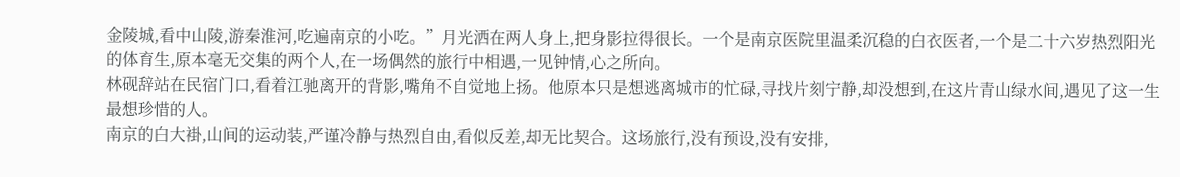金陵城,看中山陵,游秦淮河,吃遍南京的小吃。”月光洒在两人身上,把身影拉得很长。一个是南京医院里温柔沉稳的白衣医者,一个是二十六岁热烈阳光的体育生,原本毫无交集的两个人,在一场偶然的旅行中相遇,一见钟情,心之所向。
林砚辞站在民宿门口,看着江驰离开的背影,嘴角不自觉地上扬。他原本只是想逃离城市的忙碌,寻找片刻宁静,却没想到,在这片青山绿水间,遇见了这一生最想珍惜的人。
南京的白大褂,山间的运动装,严谨冷静与热烈自由,看似反差,却无比契合。这场旅行,没有预设,没有安排,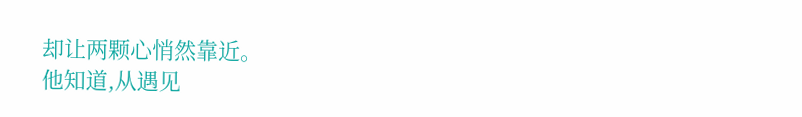却让两颗心悄然靠近。
他知道,从遇见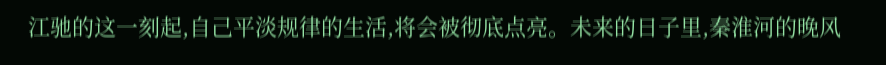江驰的这一刻起,自己平淡规律的生活,将会被彻底点亮。未来的日子里,秦淮河的晚风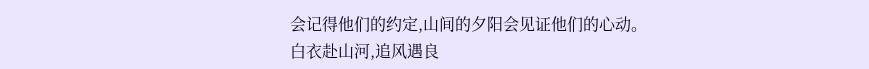会记得他们的约定,山间的夕阳会见证他们的心动。
白衣赴山河,追风遇良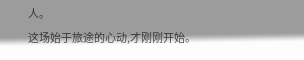人。
这场始于旅途的心动,才刚刚开始。